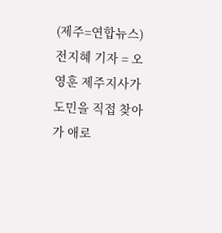(제주=연합뉴스) 전지혜 기자 = 오영훈 제주지사가 도민을 직접 찾아가 애로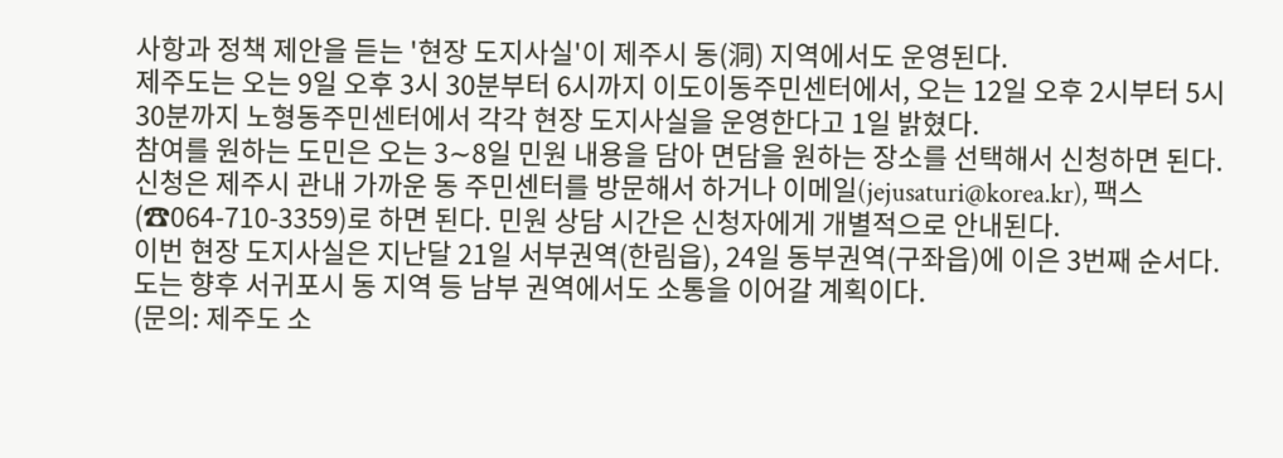사항과 정책 제안을 듣는 '현장 도지사실'이 제주시 동(洞) 지역에서도 운영된다.
제주도는 오는 9일 오후 3시 30분부터 6시까지 이도이동주민센터에서, 오는 12일 오후 2시부터 5시 30분까지 노형동주민센터에서 각각 현장 도지사실을 운영한다고 1일 밝혔다.
참여를 원하는 도민은 오는 3∼8일 민원 내용을 담아 면담을 원하는 장소를 선택해서 신청하면 된다.
신청은 제주시 관내 가까운 동 주민센터를 방문해서 하거나 이메일(jejusaturi@korea.kr), 팩스(☎064-710-3359)로 하면 된다. 민원 상담 시간은 신청자에게 개별적으로 안내된다.
이번 현장 도지사실은 지난달 21일 서부권역(한림읍), 24일 동부권역(구좌읍)에 이은 3번째 순서다. 도는 향후 서귀포시 동 지역 등 남부 권역에서도 소통을 이어갈 계획이다.
(문의: 제주도 소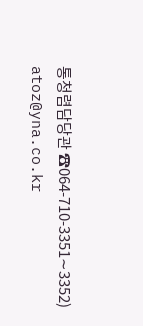통청렴담당관 ☎064-710-3351∼3352)
atoz@yna.co.kr